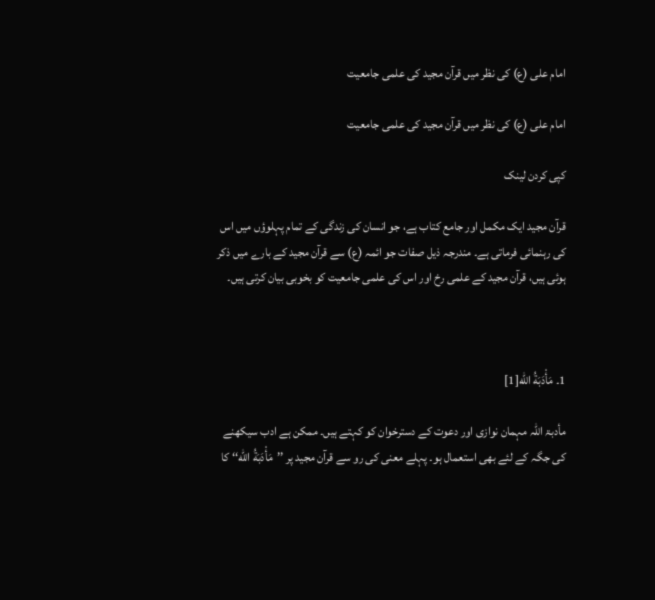امام علی (ع) کی نظر میں قرآن مجید کی علمی جامعیت

امام علی (ع) کی نظر میں قرآن مجید کی علمی جامعیت

کپی کردن لینک

قرآن مجید ایک مکمل اور جامع کتاب ہے، جو انسان کی زندگی کے تمام پہلوؤں میں اس کی رہنمائی فرماتی ہے۔ مندرجہ ذیل صفات جو ائمہ (ع) سے قرآن مجید کے بارے میں ذکر ہوئی ہیں، قرآن مجید کے علمی رخ اور اس کی علمی جامعیت کو بخوبی بیان کرتی ہیں۔



1۔ مَأْدَبَةُ اللّه[1]

مأدبۃ اللہ مہمان نوازی اور دعوت کے دسترخوان کو کہتے ہیں۔ ممکن ہے ادب سیکھنے کی جگہ کے لئے بھی استعمال ہو۔ پہلے معنی کی رو سے قرآن مجید پر ’’مَأْدَبَةُ اللّه‘‘ کا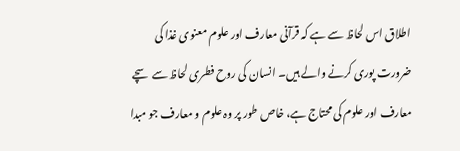اطلاق اس لحاظ سے ہے کہ قرآنی معارف اور علوم معنوی غذا کی ضرورت پوری کرنے والے ہیں۔ انسان کی روح فطری لحاظ سے سچے معارف اور علوم کی محتاج ہے، خاص طور پر وہ علوم و معارف جو مبدا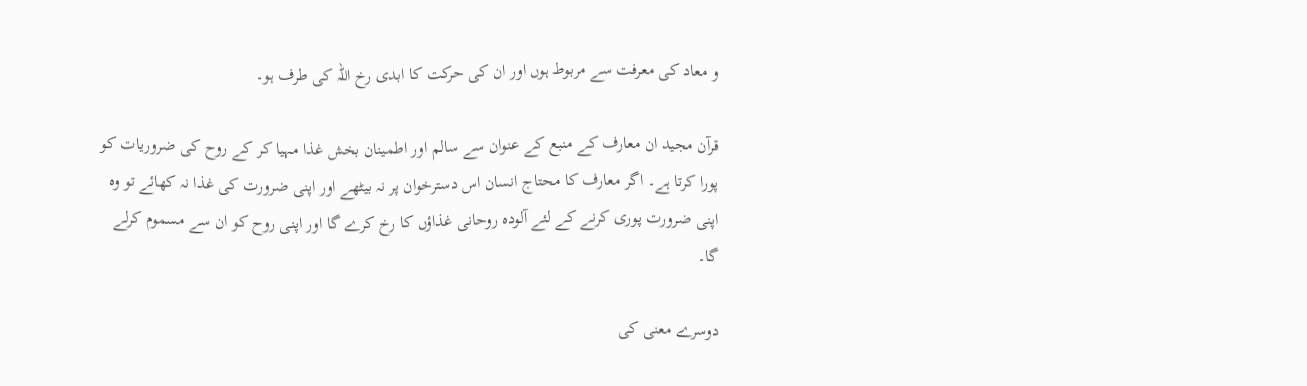و معاد کی معرفت سے مربوط ہوں اور ان کی حرکت کا ابدی رخ اللہ کی طرف ہو۔

قرآن مجید ان معارف کے منبع کے عنوان سے سالم اور اطمینان بخش غذا مہیا کر کے روح کی ضروریات کو پورا کرتا ہے۔ اگر معارف کا محتاج انسان اس دسترخوان پر نہ بیٹھے اور اپنی ضرورت کی غذا نہ کھائے تو وہ اپنی ضرورت پوری کرنے کے لئے آلودہ روحانی غذاؤں کا رخ کرے گا اور اپنی روح کو ان سے مسموم کرلے گا۔

دوسرے معنی کی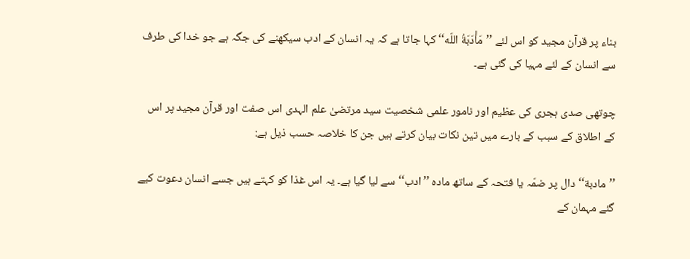بناء پر قرآن مجید کو اس لئے ’’مَأْدَبَةُ اللّه‘‘ کہا جاتا ہے کہ یہ انسان کے ادب سیکھنے کی جگہ ہے جو خدا کی طرف سے انسان کے لئے مہیا کی گئی ہے۔

چوتھی صدی ہجری کی عظیم اور نامور علمی شخصیت سید مرتضیٰ علم الہدی اس صفت اور قرآن مجید پر اس کے اطلاق کے سبب کے بارے میں تین نکات بیان کرتے ہیں جن کا خلاصہ حسب ذیل ہے:

’’مادبة‘‘ دال پر ضمّہ یا فتحہ کے ساتھ مادہ ’’ادب‘‘ سے لیا گیا ہے۔ یہ اس غذا کو کہتے ہیں جسے انسان دعوت کیے گئے مہمان کے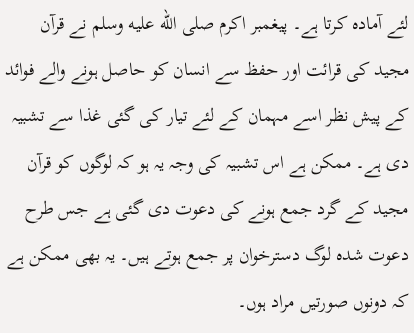لئے آمادہ کرتا ہے۔ پیغمبر اکرم صلى الله عليه وسلم نے قرآن مجید کی قرائت اور حفظ سے انسان کو حاصل ہونے والے فوائد کے پیش نظر اسے مہمان کے لئے تیار کی گئی غذا سے تشبیہ دی ہے۔ ممکن ہے اس تشبیہ کی وجہ یہ ہو کہ لوگوں کو قرآن مجید کے گرد جمع ہونے کی دعوت دی گئی ہے جس طرح دعوت شدہ لوگ دسترخوان پر جمع ہوتے ہیں۔ یہ بھی ممکن ہے کہ دونوں صورتیں مراد ہوں۔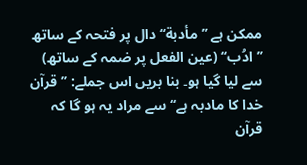ممکن ہے ’’مأدبة‘‘ دال پر فتحہ کے ساتھ ’’ادُب‘‘ (عین الفعل پر ضمہ کے ساتھ) سے لیا گیا ہو۔ بنا بریں اس جملے: ’’قرآن خدا کا مادبہ ہے‘‘ سے مراد یہ ہو گا کہ قرآن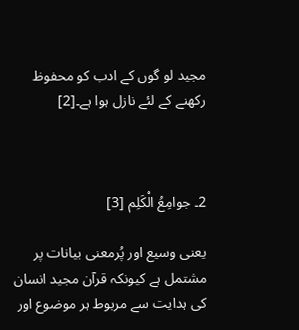مجید لو گوں کے ادب کو محفوظ رکھنے کے لئے نازل ہوا ہے۔[2]



2۔ جوامِعُ الْكَلِم [3]

یعنی وسیع اور پُرمعنی بیانات پر مشتمل ہے کیونکہ قرآن مجید انسان کی ہدایت سے مربوط ہر موضوع اور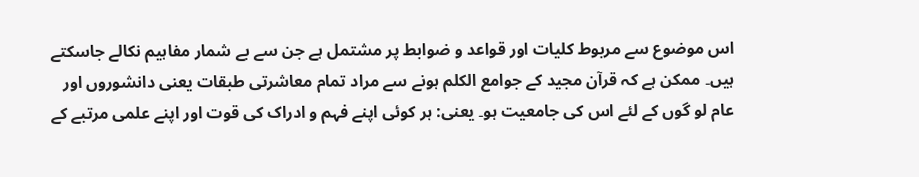اس موضوع سے مربوط کلیات اور قواعد و ضوابط پر مشتمل ہے جن سے بے شمار مفاہیم نکالے جاسکتے ہیں۔ ممکن ہے کہ قرآن مجید کے جوامع الکلم ہونے سے مراد تمام معاشرتی طبقات یعنی دانشوروں اور عام لو گوں کے لئے اس کی جامعیت ہو۔ یعنی: ہر کوئی اپنے فہم و ادراک کی قوت اور اپنے علمی مرتبے کے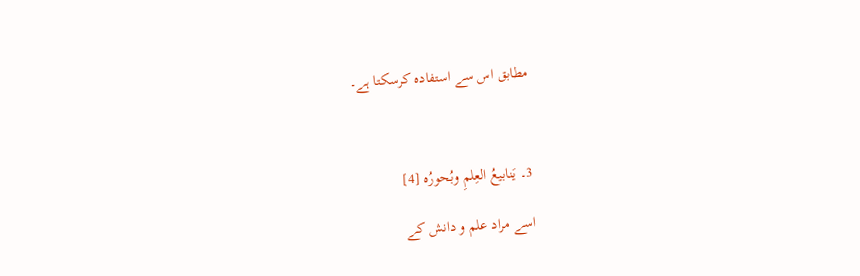مطابق اس سے استفادہ کرسکتا ہے۔



3۔ يَنابيعُ العِلمِ وبُحورُه [4]

اسے مراد علم و دانش کے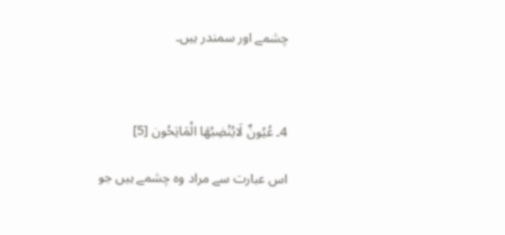چشمے اور سمندر ہیں۔



4۔ عُيُونٌ لَايُنْضِبُهَا الْمَاتِحُون [5]

اس عبارت سے مراد وہ چشمے ہیں جو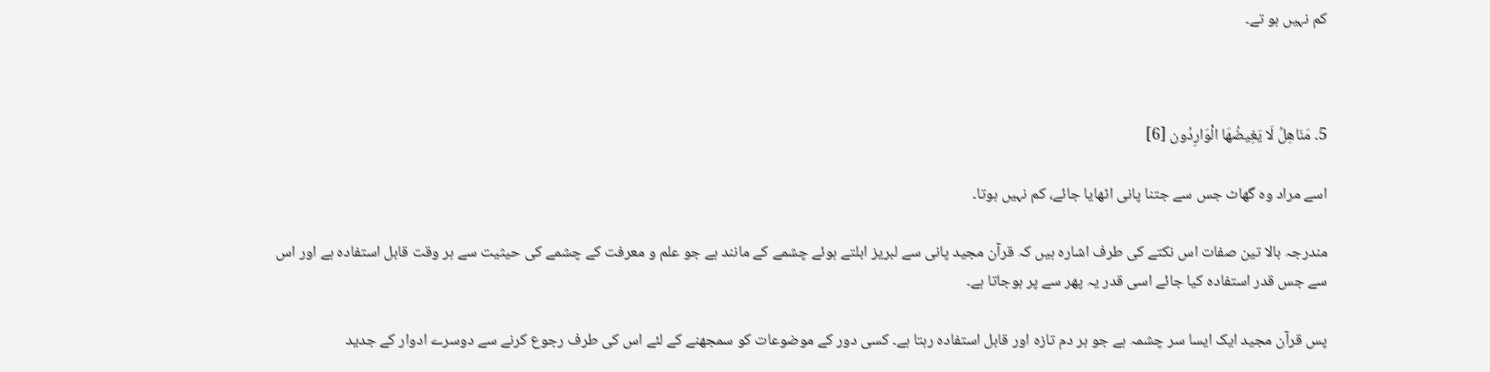کم نہیں ہو تے۔



5۔ مَنَاهِلُ لَا يَغِيضُهَا الْوَارِدُون [6]

اسے مراد وہ گھاٹ جس سے جتنا پانی اٹھایا جائے، کم نہیں ہوتا۔

مندرجہ بالا تین صفات اس نکتے کی طرف اشارہ ہیں کہ قرآن مجید پانی سے لبریز ابلتے ہوئے چشمے کے مانند ہے جو علم و معرفت کے چشمے کی حیثیت سے ہر وقت قابل استفادہ ہے اور اس سے جس قدر استفادہ کیا جائے اسی قدر یہ پھر سے پر ہوجاتا ہے۔

پس قرآن مجید ایک ایسا سر چشمہ ہے جو ہر دم تازہ اور قابل استفادہ رہتا ہے۔ کسی دور کے موضوعات کو سمجھنے کے لئے اس کی طرف رجوع کرنے سے دوسرے ادوار کے جدید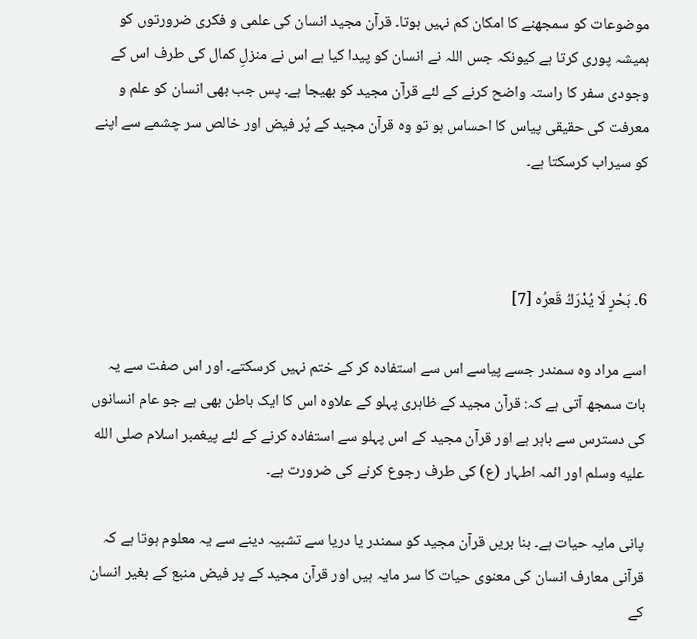موضوعات کو سمجھنے کا امکان کم نہیں ہوتا۔ قرآن مجید انسان کی علمی و فکری ضرورتوں کو ہمیشہ پوری کرتا ہے کیونکہ جس اللہ نے انسان کو پیدا کیا ہے اس نے منزلِ کمال کی طرف اس کے وجودی سفر کا راستہ واضح کرنے کے لئے قرآن مجید کو بھیجا ہے۔ پس جب بھی انسان کو علم و معرفت کی حقیقی پیاس کا احساس ہو تو وہ قرآن مجید کے پُر فیض اور خالص سر چشمے سے اپنے کو سیراب کرسکتا ہے۔



6۔ بَحْرٍ لَا يُدْرَكُ قَعرُه [7]

اسے مراد وہ سمندر جسے پیاسے اس سے استفادہ کر کے ختم نہیں کرسکتے۔ اور اس صفت سے یہ بات سمجھ آتی ہے کہ: قرآن مجید کے ظاہری پہلو کے علاوہ اس کا ایک باطن بھی ہے جو عام انسانوں کی دسترس سے باہر ہے اور قرآن مجید کے اس پہلو سے استفادہ کرنے کے لئے پیغمبر اسلام صلى الله عليه وسلم اور ائمہ اطہار (ع) کی طرف رجوع کرنے کی ضرورت ہے۔

پانی مایہ حیات ہے۔ بنا بریں قرآن مجید کو سمندر یا دریا سے تشبیہ دینے سے یہ معلوم ہوتا ہے کہ قرآنی معارف انسان کی معنوی حیات کا سر مایہ ہیں اور قرآن مجید کے پر فیض منبع کے بغیر انسان کے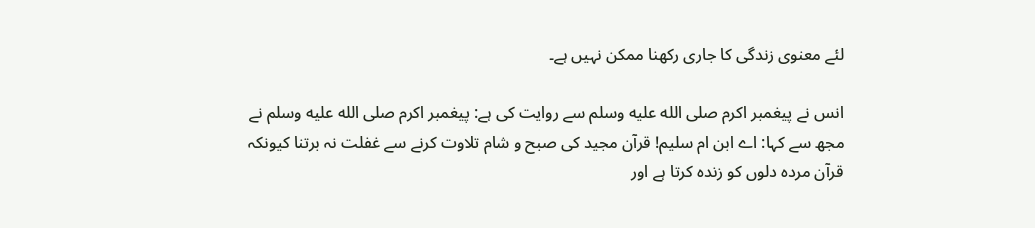لئے معنوی زندگی کا جاری رکھنا ممکن نہیں ہے۔

انس نے پیغمبر اکرم صلى الله عليه وسلم سے روایت کی ہے: پیغمبر اکرم صلى الله عليه وسلم نے مجھ سے کہا: اے ابن ام سلیم! قرآن مجید کی صبح و شام تلاوت کرنے سے غفلت نہ برتنا کیونکہ قرآن مردہ دلوں کو زندہ کرتا ہے اور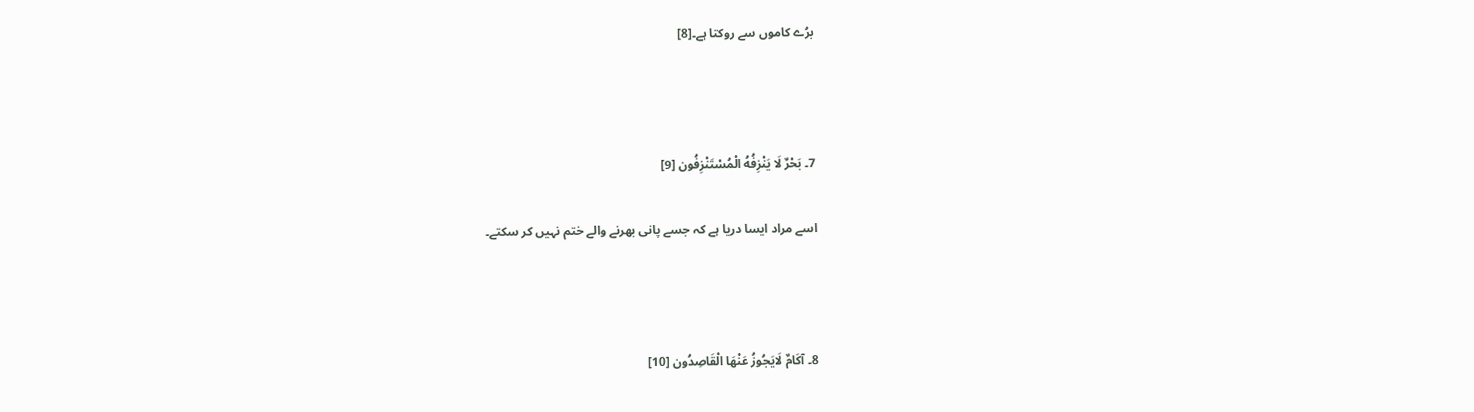برُے کاموں سے روکتا ہے۔[8]



7۔ بَحْرٌ لَا يَنْزِفُهُ الْمُسْتَنْزِفُون [9]

اسے مراد ایسا دریا ہے کہ جسے پانی بھرنے والے ختم نہیں کر سکتے۔



8۔ آكَامٌ لَايَجُوزُ عَنْهَا الْقَاصِدُون [10]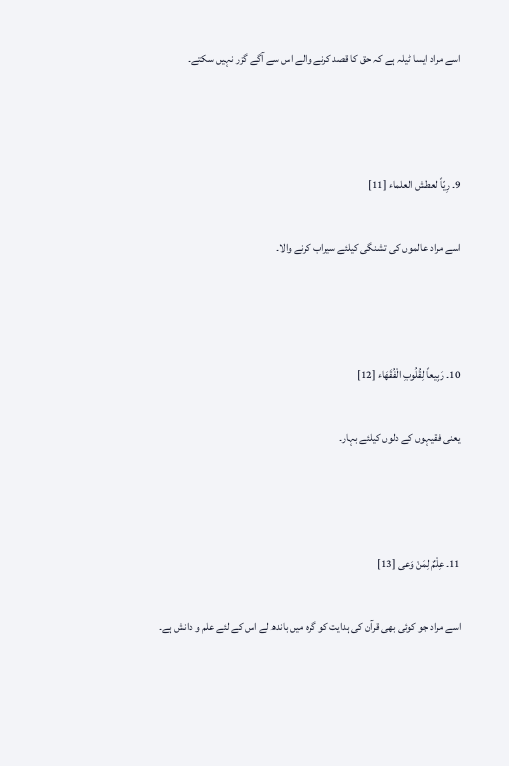اسے مراد ایسا ٹیلہ ہے کہ حق کا قصد کرنے والے اس سے آگے گزر نہیں سکتے۔



9۔ رِيّاً لعطش العلماء [11]

اسے مراد عالموں کی تشنگی کیلئے سیراب کرنے والا۔



10۔ رَبِيعاً لِقُلُوبِ الْفُقَهَاء [12]

یعنی فقیہوں کے دلوں کیلئے بہار۔



11۔ عِلْمٌ لِمَنْ وَعى [13]

اسے مراد جو کوئی بھی قرآن کی ہدایت کو گرہ میں باندھ لے اس کے لئے علم و دانش ہے۔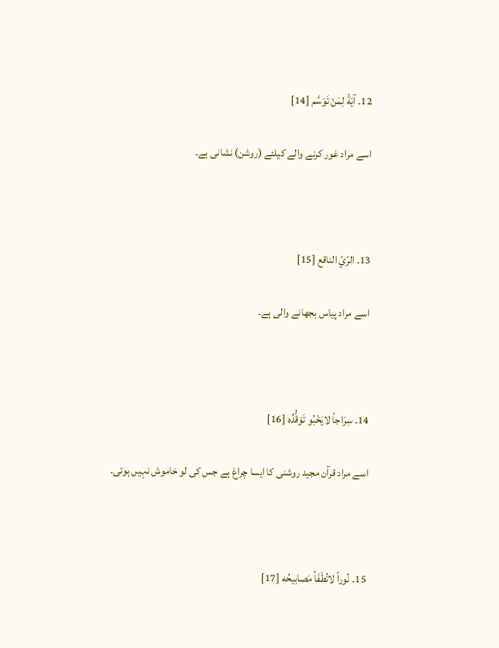12۔ آيَةً لِمَنْ تَوَسَّم [14]

اسے مراد غور کرنے والے کیلئے (روشن) نشانی ہے۔



13۔ الرّيّ الناقع [15]

اسے مراد پیاس بجھانے والی ہے۔



14۔ سِرَاجاً لايَخْبُو تَوَقُّدُه [16]

اسے مراد قرآن مجید روشنی کا ایسا چراغ ہے جس کی لو خاموش نہیں ہوتی۔



15۔ نُوراً لاتُطْفَأ مَصابيحُه [17]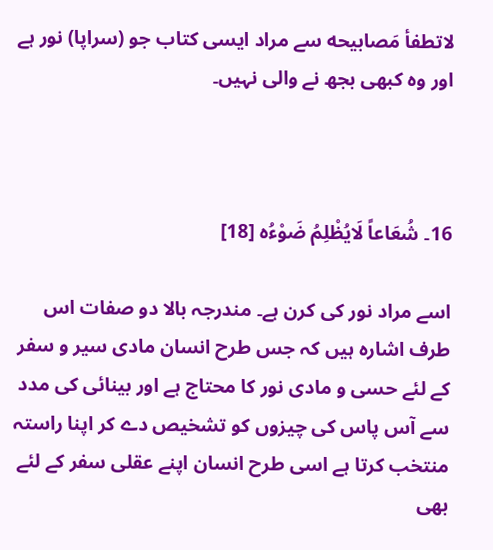لاتطفأ مَصابيحه سے مراد ایسی کتاب جو (سراپا) نور ہے اور وہ کبھی بجھ نے والی نہیں۔



16۔ شُعَاعاً لَايُظْلِمُ ضَوْءُه [18]

اسے مراد نور کی کرن ہے۔ مندرجہ بالا دو صفات اس طرف اشارہ ہیں کہ جس طرح انسان مادی سیر و سفر کے لئے حسی و مادی نور کا محتاج ہے اور بینائی کی مدد سے آس پاس کی چیزوں کو تشخیص دے کر اپنا راستہ منتخب کرتا ہے اسی طرح انسان اپنے عقلی سفر کے لئے بھی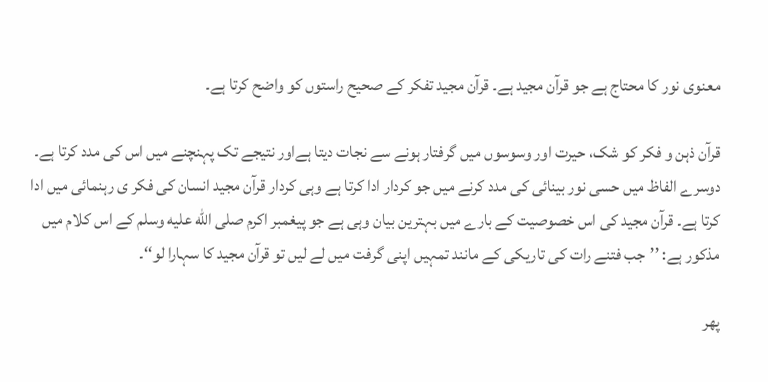معنوی نور کا محتاج ہے جو قرآن مجید ہے۔ قرآن مجید تفکر کے صحیح راستوں کو واضح کرتا ہے۔

قرآن ذہن و فکر کو شک، حیرت اور وسوسوں میں گرفتار ہونے سے نجات دیتا ہےاور نتیجے تک پہنچنے میں اس کی مدد کرتا ہے۔ دوسرے الفاظ میں حسی نور بینائی کی مدد کرنے میں جو کردار ادا کرتا ہے وہی کردار قرآن مجید انسان کی فکر ی رہنمائی میں ادا کرتا ہے۔ قرآن مجید کی اس خصوصیت کے بارے میں بہترین بیان وہی ہے جو پیغمبر اکرم صلى الله عليه وسلم کے اس کلام میں مذکور ہے: ’’جب فتنے رات کی تاریکی کے مانند تمہیں اپنی گرفت میں لے لیں تو قرآن مجید کا سہارا لو‘‘۔

پھر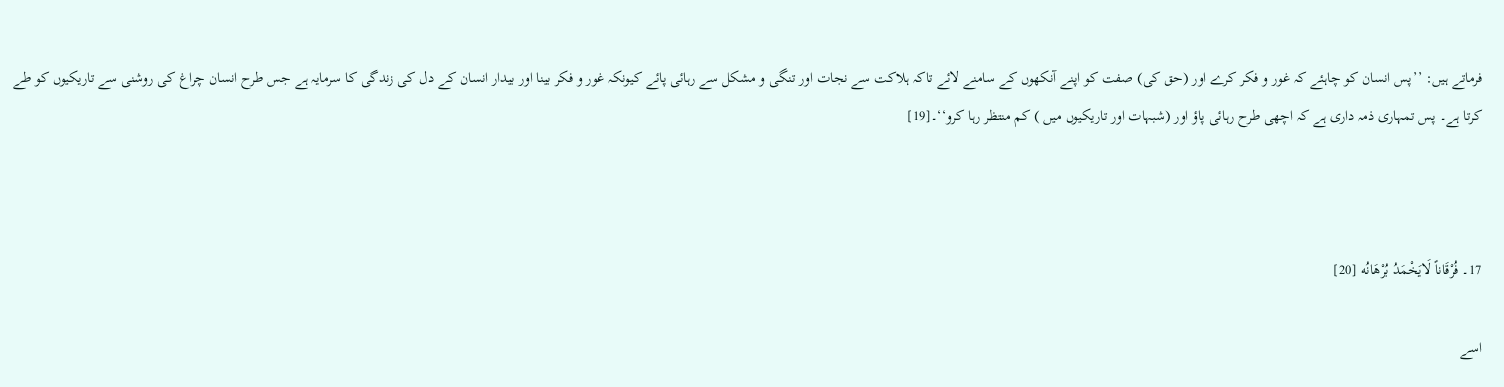فرماتے ہیں: ’’پس انسان کو چاہئے کہ غور و فکر کرے اور (حق کی) صفت کو اپنے آنکھوں کے سامنے لائے تاکہ ہلاکت سے نجات اور تنگی و مشکل سے رہائی پائے کیونکہ غور و فکر بینا اور بیدار انسان کے دل کی زندگی کا سرمایہ ہے جس طرح انسان چراغ کی روشنی سے تاریکیوں کو طے کرتا ہے۔ پس تمہاری ذمہ داری ہے کہ اچھی طرح رہائی پاؤ اور (شبہات اور تاریکیوں میں ) کم منتظر رہا کرو‘‘۔[19]



17۔ فُرْقَاناً لَايَخْمَدُ بُرْهَانُه [20]

اسے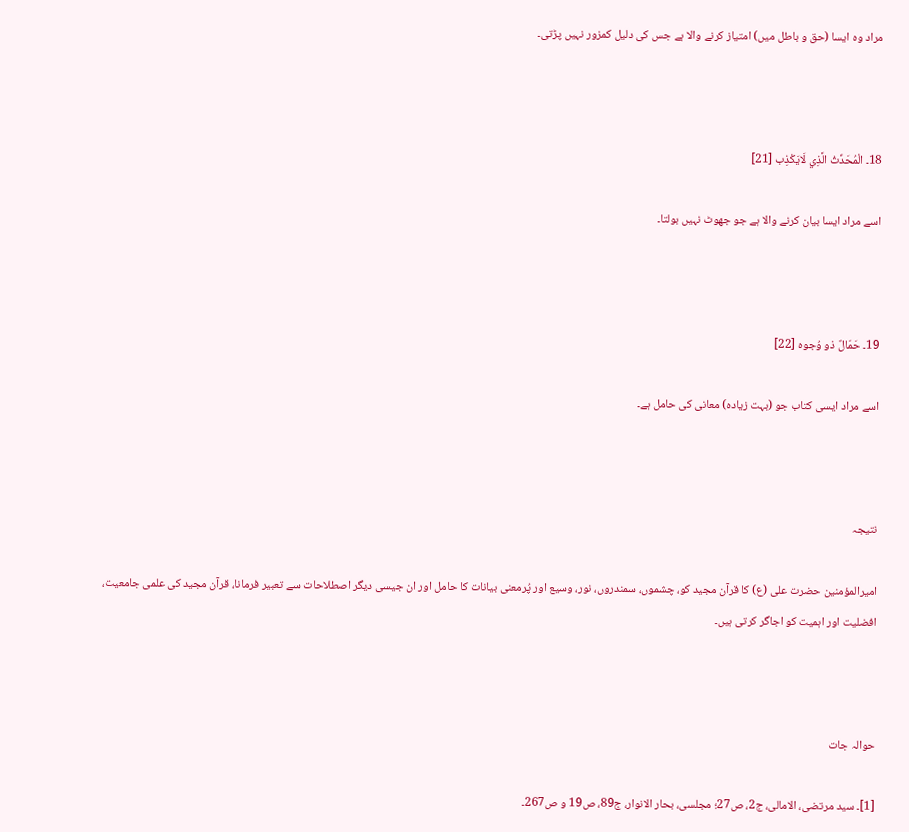مراد وہ ایسا (حق و باطل میں) امتیاز کرنے والا ہے جس کی دلیل کمزور نہیں پڑتی۔



18۔ الْمُحَدِّثُ الَّذِي لَايَكْذِب [21]

اسے مراد ایسا بیان کرنے والا ہے جو جھوٹ نہیں بولتا۔



19۔ حَمّالٌ ذو وُجوه [22]

اسے مراد ایسی کتاب جو (بہت زیادہ) معانی کی حامل ہے۔



نتیجہ

امیرالمؤمنین حضرت علی (ع) کا قرآن مجید کو، چشموں، سمندروں، نور، وسیع اور پُرمعنی بیانات کا حامل اور ان جیسی دیگر اصطلاحات سے تعبیر فرمانا، قرآن مجید کی علمی جامعیت، افضلیت اور اہمیت کو اجاگر کرتی ہیں۔



حوالہ جات

[1]۔ سید مرتضی، الامالی، ج2، ص27؛ مجلسی، بحار الانوار، ج89، ص19 و ص267۔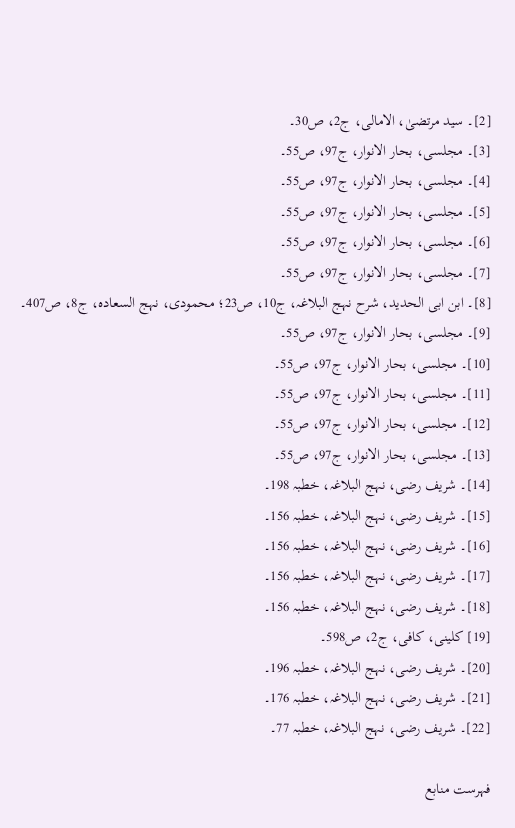[2]۔ سید مرتضیٰ، الامالی، ج2، ص30۔
[3]۔ مجلسی، بحار الانوار، ج97، ص55۔
[4]۔ مجلسی، بحار الانوار، ج97، ص55۔
[5]۔ مجلسی، بحار الانوار، ج97، ص55۔
[6]۔ مجلسی، بحار الانوار، ج97، ص55۔
[7]۔ مجلسی، بحار الانوار، ج97، ص55۔
[8]۔ ابن ابی الحدید، شرح نہج البلاغہ، ج10، ص23؛ محمودی، نہج السعادہ، ج8، ص407۔
[9]۔ مجلسی، بحار الانوار، ج97، ص55۔
[10]۔ مجلسی، بحار الانوار، ج97، ص55۔
[11]۔ مجلسی، بحار الانوار، ج97، ص55۔
[12]۔ مجلسی، بحار الانوار، ج97، ص55۔
[13]۔ مجلسی، بحار الانوار، ج97، ص55۔
[14]۔ شریف رضی، نہج البلاغہ، خطبہ 198۔
[15]۔ شریف رضی، نہج البلاغہ، خطبہ 156۔
[16]۔ شریف رضی، نہج البلاغہ، خطبہ 156۔
[17]۔ شریف رضی، نہج البلاغہ، خطبہ 156۔
[18]۔ شریف رضی، نہج البلاغہ، خطبہ 156۔
[19] کلینی، کافی، ج2، ص598۔
[20]۔ شریف رضی، نہج البلاغہ، خطبہ 196۔
[21]۔ شریف رضی، نہج البلاغہ، خطبہ 176۔
[22]۔ شریف رضی، نہج البلاغہ، خطبہ 77۔

فہرست منابع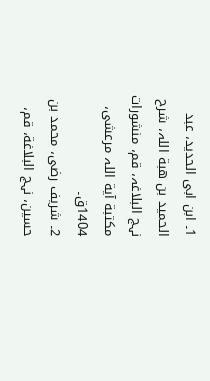1۔ ابن ابی الحدید، عبد الحمید بن ھبة اللہ، شرح نہج البلاغہ، قم، منشورات مکتبة آیة اللہ مرعشی، 1404ق۔
2۔ شریف رضی، محمد بن حسین، نہج البلاغة، قم،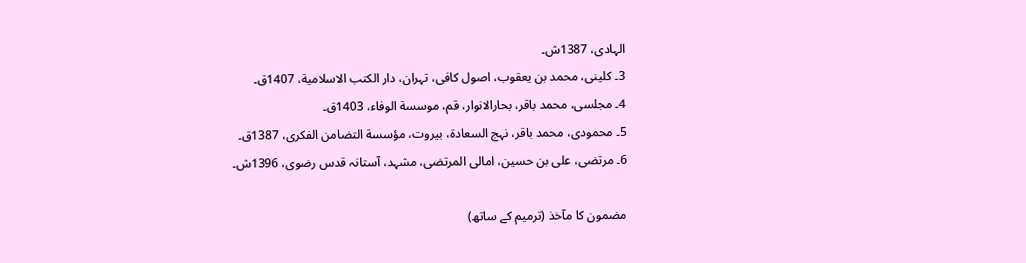الہادی، 1387ش۔
3۔ کلینی، محمد بن یعقوب، اصول کافی، تہران، دار الکتب الاسلامیة، 1407ق۔
4۔ مجلسی، محمد باقر، بحارالانوار، قم، موسسة الوفاء، 1403ق۔
5۔ محمودی، محمد باقر، نہج السعادة، بیروت، مؤسسة التضامن الفکری، 1387ق۔
6۔ مرتضی، علی بن حسین، امالی المرتضی، مشہد، آستانہ قدس رضوی، 1396ش۔

مضمون کا مآخذ (ترمیم کے ساتھ)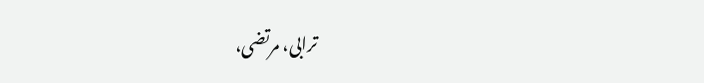ترابی، مرتضی،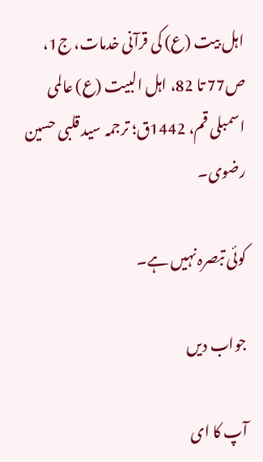اہل بیت (ع) کی قرآنی خدمات، ج1، ص77 تا 82، اہل البیت (ع) عالمی اسمبلی قم، 1442ق؛ ترجمہ سید قلبی حسین رضوی۔

کوئی تبصرہ نہیں ہے۔

جواب دیں

آپ کا ای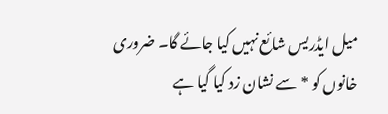میل ایڈریس شائع نہیں کیا جائے گا۔ ضروری خانوں کو * سے نشان زد کیا گیا ہے